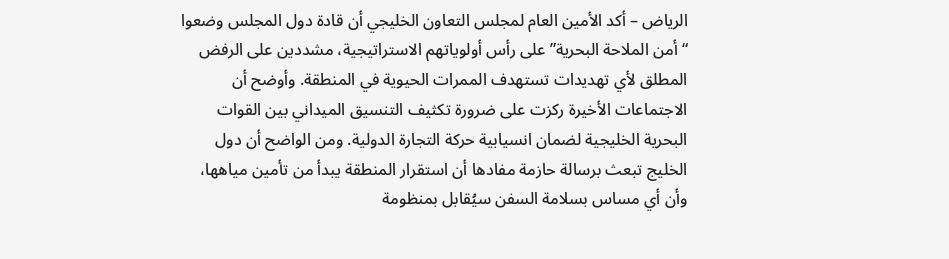الرياض – أكد الأمين العام لمجلس التعاون الخليجي أن قادة دول المجلس وضعوا “أمن الملاحة البحرية” على رأس أولوياتهم الاستراتيجية، مشددين على الرفض المطلق لأي تهديدات تستهدف الممرات الحيوية في المنطقة. وأوضح أن الاجتماعات الأخيرة ركزت على ضرورة تكثيف التنسيق الميداني بين القوات البحرية الخليجية لضمان انسيابية حركة التجارة الدولية. ومن الواضح أن دول الخليج تبعث برسالة حازمة مفادها أن استقرار المنطقة يبدأ من تأمين مياهها، وأن أي مساس بسلامة السفن سيُقابل بمنظومة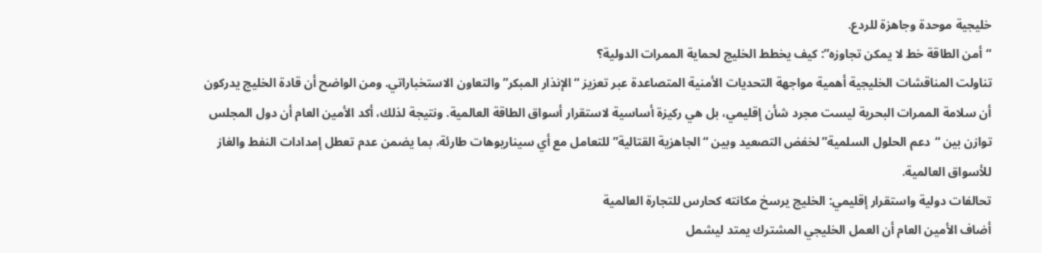خليجية موحدة وجاهزة للردع.
“أمن الطاقة خط لا يمكن تجاوزه”: كيف يخطط الخليج لحماية الممرات الدولية؟
تناولت المناقشات الخليجية أهمية مواجهة التحديات الأمنية المتصاعدة عبر تعزيز “الإنذار المبكر” والتعاون الاستخباراتي. ومن الواضح أن قادة الخليج يدركون أن سلامة الممرات البحرية ليست مجرد شأن إقليمي، بل هي ركيزة أساسية لاستقرار أسواق الطاقة العالمية. ونتيجة لذلك، أكد الأمين العام أن دول المجلس توازن بين “دعم الحلول السلمية” لخفض التصعيد وبين “الجاهزية القتالية” للتعامل مع أي سيناريوهات طارئة، بما يضمن عدم تعطل إمدادات النفط والغاز للأسواق العالمية.
تحالفات دولية واستقرار إقليمي: الخليج يرسخ مكانته كحارس للتجارة العالمية
أضاف الأمين العام أن العمل الخليجي المشترك يمتد ليشمل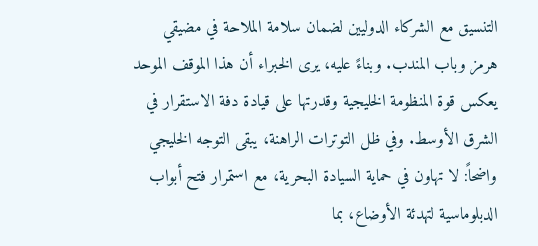التنسيق مع الشركاء الدوليين لضمان سلامة الملاحة في مضيقي هرمز وباب المندب. وبناءً عليه، يرى الخبراء أن هذا الموقف الموحد يعكس قوة المنظومة الخليجية وقدرتها على قيادة دفة الاستقرار في الشرق الأوسط. وفي ظل التوترات الراهنة، يبقى التوجه الخليجي واضحاً: لا تهاون في حماية السيادة البحرية، مع استمرار فتح أبواب الدبلوماسية لتهدئة الأوضاع، بما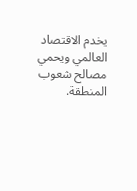يخدم الاقتصاد العالمي ويحمي مصالح شعوب المنطقة.